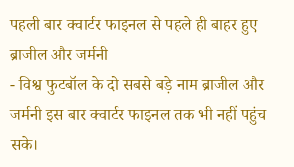पहली बार क्वार्टर फाइनल से पहले ही बाहर हुए ब्राजील और जर्मनी
- विश्व फुटबॉल के दो सबसे बड़े नाम ब्राजील और जर्मनी इस बार क्वार्टर फाइनल तक भी नहीं पहुंच सके।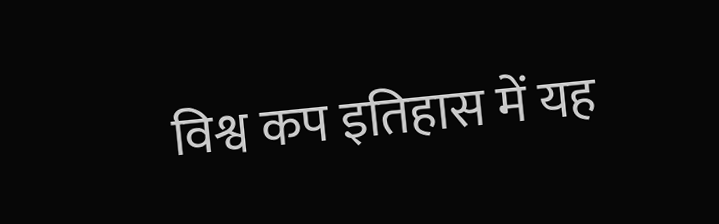विश्व कप इतिहास में यह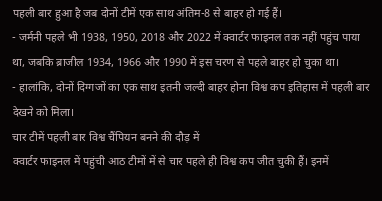पहली बार हुआ है जब दोनों टीमें एक साथ अंतिम-8 से बाहर हो गई हैं।
- जर्मनी पहले भी 1938, 1950, 2018 और 2022 में क्वार्टर फाइनल तक नहीं पहुंच पाया था, जबकि ब्राजील 1934, 1966 और 1990 में इस चरण से पहले बाहर हो चुका था।
- हालांकि, दोनों दिग्गजों का एक साथ इतनी जल्दी बाहर होना विश्व कप इतिहास में पहली बार देखने को मिला।
चार टीमें पहली बार विश्व चैंपियन बनने की दौड़ में
क्वार्टर फाइनल में पहुंची आठ टीमों में से चार पहले ही विश्व कप जीत चुकी हैं। इनमें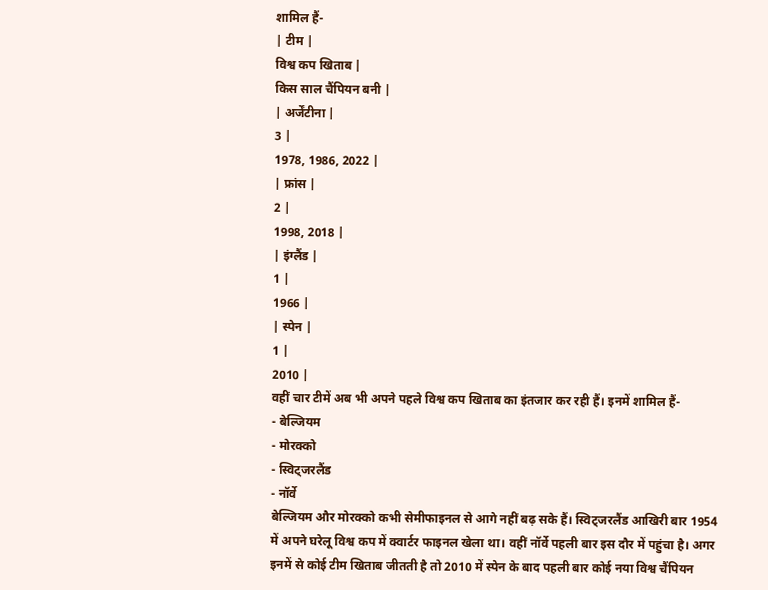शामिल हैं-
| टीम |
विश्व कप खिताब |
किस साल चैंपियन बनी |
| अर्जेंटीना |
3 |
1978, 1986, 2022 |
| फ्रांस |
2 |
1998, 2018 |
| इंग्लैंड |
1 |
1966 |
| स्पेन |
1 |
2010 |
वहीं चार टीमें अब भी अपने पहले विश्व कप खिताब का इंतजार कर रही हैं। इनमें शामिल हैं-
- बेल्जियम
- मोरक्को
- स्विट्जरलैंड
- नॉर्वे
बेल्जियम और मोरक्को कभी सेमीफाइनल से आगे नहीं बढ़ सके हैं। स्विट्जरलैंड आखिरी बार 1954 में अपने घरेलू विश्व कप में क्वार्टर फाइनल खेला था। वहीं नॉर्वे पहली बार इस दौर में पहुंचा है। अगर इनमें से कोई टीम खिताब जीतती है तो 2010 में स्पेन के बाद पहली बार कोई नया विश्व चैंपियन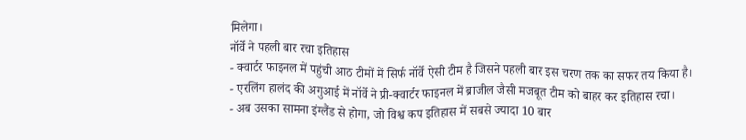मिलेगा।
नॉर्वे ने पहली बार रचा इतिहास
- क्वार्टर फाइनल में पहुंची आठ टीमों में सिर्फ नॉर्वे ऐसी टीम है जिसने पहली बार इस चरण तक का सफर तय किया है।
- एरलिंग हालंद की अगुआई में नॉर्वे ने प्री-क्वार्टर फाइनल में ब्राजील जैसी मजबूत टीम को बाहर कर इतिहास रचा।
- अब उसका सामना इंग्लैंड से होगा, जो विश्व कप इतिहास में सबसे ज्यादा 10 बार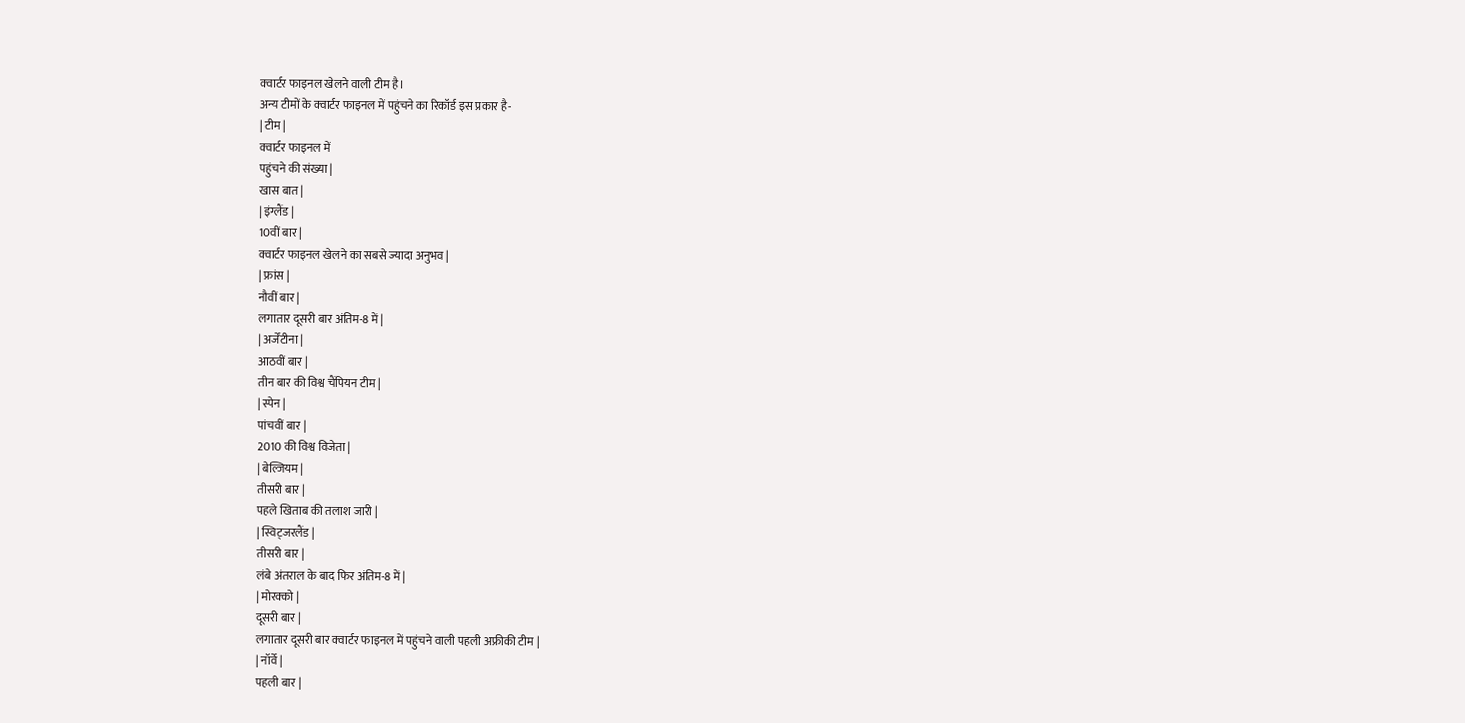क्वार्टर फाइनल खेलने वाली टीम है।
अन्य टीमों के क्वार्टर फाइनल में पहुंचने का रिकॉर्ड इस प्रकार है-
| टीम |
क्वार्टर फाइनल में
पहुंचने की संख्या |
खास बात |
| इंग्लैंड |
10वीं बार |
क्वार्टर फाइनल खेलने का सबसे ज्यादा अनुभव |
| फ्रांस |
नौवीं बार |
लगातार दूसरी बार अंतिम-8 में |
| अर्जेंटीना |
आठवीं बार |
तीन बार की विश्व चैंपियन टीम |
| स्पेन |
पांचवीं बार |
2010 की विश्व विजेता |
| बेल्जियम |
तीसरी बार |
पहले खिताब की तलाश जारी |
| स्विट्जरलैंड |
तीसरी बार |
लंबे अंतराल के बाद फिर अंतिम-8 में |
| मोरक्को |
दूसरी बार |
लगातार दूसरी बार क्वार्टर फाइनल में पहुंचने वाली पहली अफ्रीकी टीम |
| नॉर्वे |
पहली बार |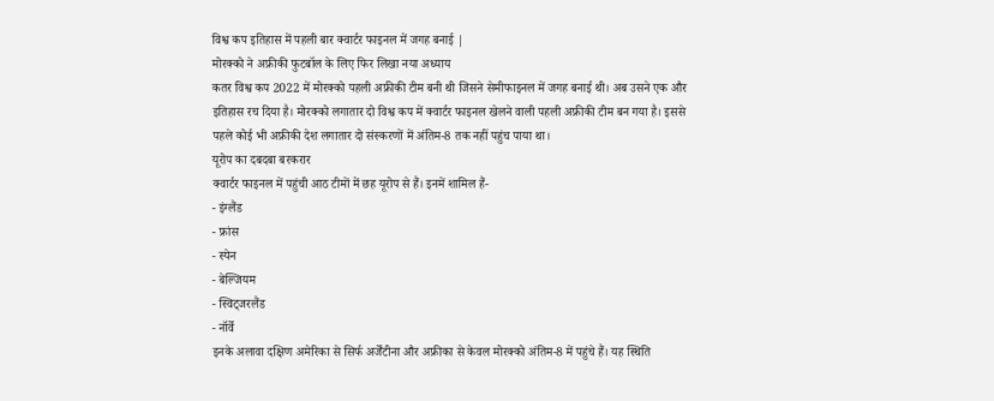विश्व कप इतिहास में पहली बार क्वार्टर फाइनल में जगह बनाई |
मोरक्को ने अफ्रीकी फुटबॉल के लिए फिर लिखा नया अध्याय
कतर विश्व कप 2022 में मोरक्को पहली अफ्रीकी टीम बनी थी जिसने सेमीफाइनल में जगह बनाई थी। अब उसने एक और इतिहास रच दिया है। मोरक्को लगातार दो विश्व कप में क्वार्टर फाइनल खेलने वाली पहली अफ्रीकी टीम बन गया है। इससे पहले कोई भी अफ्रीकी देश लगातार दो संस्करणों में अंतिम-8 तक नहीं पहुंच पाया था।
यूरोप का दबदबा बरकरार
क्वार्टर फाइनल में पहुंची आठ टीमों में छह यूरोप से हैं। इनमें शामिल हैं-
- इंग्लैंड
- फ्रांस
- स्पेन
- बेल्जियम
- स्विट्जरलैंड
- नॉर्वे
इनके अलावा दक्षिण अमेरिका से सिर्फ अर्जेंटीना और अफ्रीका से केवल मोरक्को अंतिम-8 में पहुंचे हैं। यह स्थिति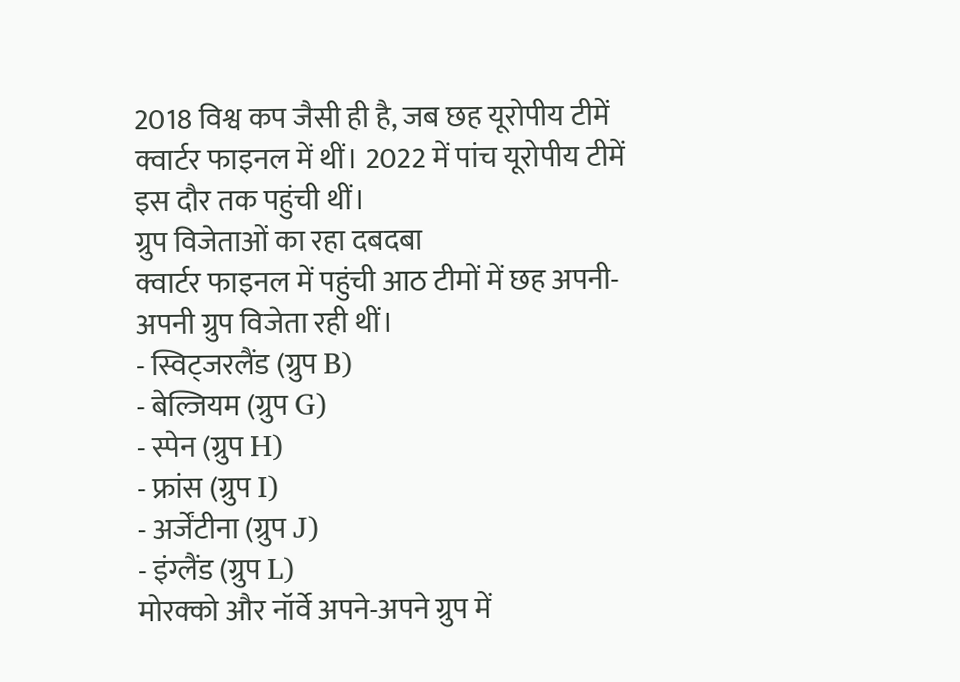2018 विश्व कप जैसी ही है, जब छह यूरोपीय टीमें क्वार्टर फाइनल में थीं। 2022 में पांच यूरोपीय टीमें इस दौर तक पहुंची थीं।
ग्रुप विजेताओं का रहा दबदबा
क्वार्टर फाइनल में पहुंची आठ टीमों में छह अपनी-अपनी ग्रुप विजेता रही थीं।
- स्विट्जरलैंड (ग्रुप B)
- बेल्जियम (ग्रुप G)
- स्पेन (ग्रुप H)
- फ्रांस (ग्रुप I)
- अर्जेंटीना (ग्रुप J)
- इंग्लैंड (ग्रुप L)
मोरक्को और नॉर्वे अपने-अपने ग्रुप में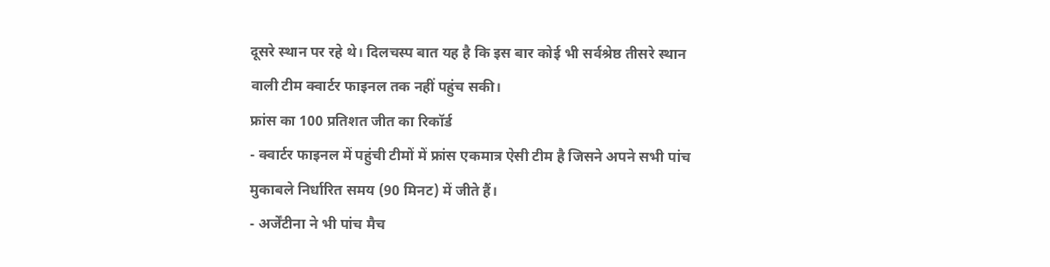दूसरे स्थान पर रहे थे। दिलचस्प बात यह है कि इस बार कोई भी सर्वश्रेष्ठ तीसरे स्थान वाली टीम क्वार्टर फाइनल तक नहीं पहुंच सकी।
फ्रांस का 100 प्रतिशत जीत का रिकॉर्ड
- क्वार्टर फाइनल में पहुंची टीमों में फ्रांस एकमात्र ऐसी टीम है जिसने अपने सभी पांच मुकाबले निर्धारित समय (90 मिनट) में जीते हैं।
- अर्जेंटीना ने भी पांच मैच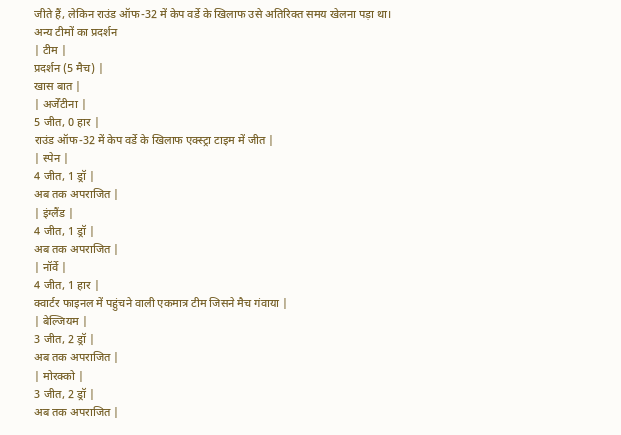जीते हैं, लेकिन राउंड ऑफ-32 में केप वर्डे के खिलाफ उसे अतिरिक्त समय खेलना पड़ा था।
अन्य टीमों का प्रदर्शन
| टीम |
प्रदर्शन (5 मैच) |
खास बात |
| अर्जेंटीना |
5 जीत, 0 हार |
राउंड ऑफ-32 में केप वर्डे के खिलाफ एक्स्ट्रा टाइम में जीत |
| स्पेन |
4 जीत, 1 ड्रॉ |
अब तक अपराजित |
| इंग्लैंड |
4 जीत, 1 ड्रॉ |
अब तक अपराजित |
| नॉर्वे |
4 जीत, 1 हार |
क्वार्टर फाइनल में पहुंचने वाली एकमात्र टीम जिसने मैच गंवाया |
| बेल्जियम |
3 जीत, 2 ड्रॉ |
अब तक अपराजित |
| मोरक्को |
3 जीत, 2 ड्रॉ |
अब तक अपराजित |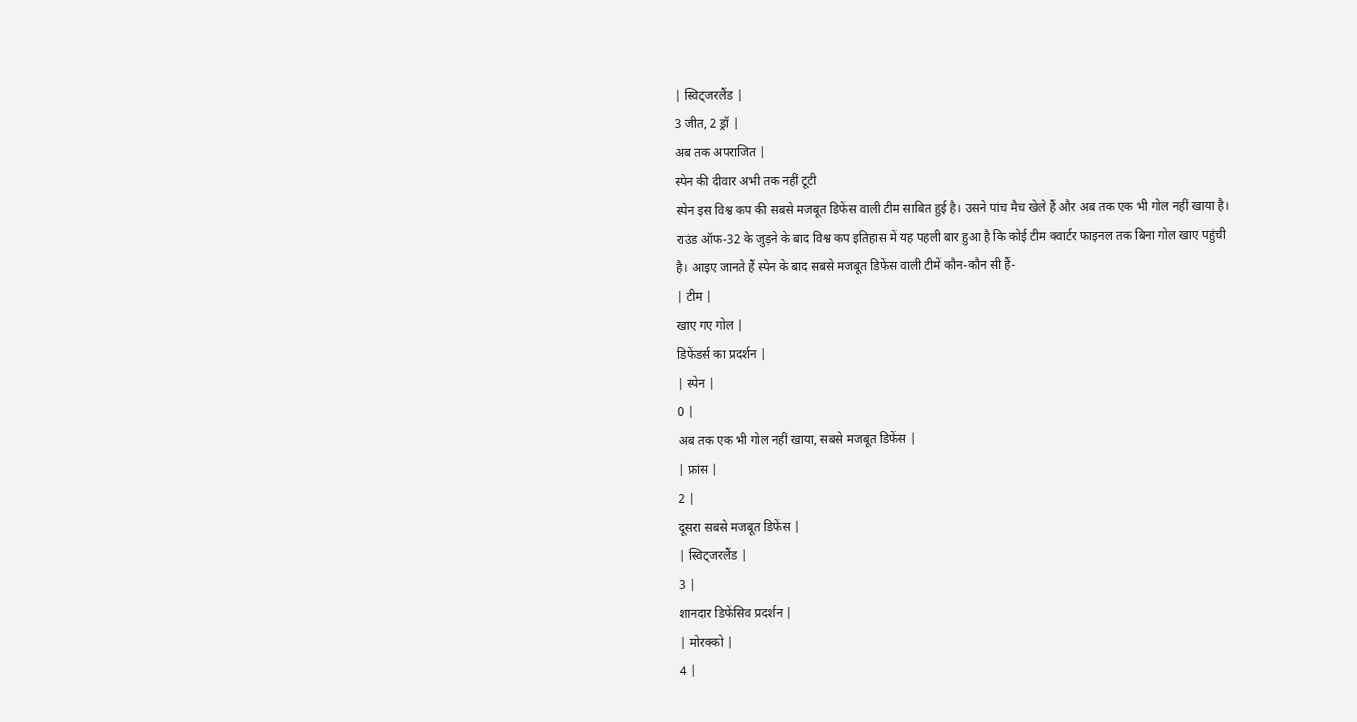| स्विट्जरलैंड |
3 जीत, 2 ड्रॉ |
अब तक अपराजित |
स्पेन की दीवार अभी तक नहीं टूटी
स्पेन इस विश्व कप की सबसे मजबूत डिफेंस वाली टीम साबित हुई है। उसने पांच मैच खेले हैं और अब तक एक भी गोल नहीं खाया है। राउंड ऑफ-32 के जुड़ने के बाद विश्व कप इतिहास में यह पहली बार हुआ है कि कोई टीम क्वार्टर फाइनल तक बिना गोल खाए पहुंची है। आइए जानते हैं स्पेन के बाद सबसे मजबूत डिफेंस वाली टीमें कौन-कौन सी हैं-
| टीम |
खाए गए गोल |
डिफेंडर्स का प्रदर्शन |
| स्पेन |
0 |
अब तक एक भी गोल नहीं खाया, सबसे मजबूत डिफेंस |
| फ्रांस |
2 |
दूसरा सबसे मजबूत डिफेंस |
| स्विट्जरलैंड |
3 |
शानदार डिफेंसिव प्रदर्शन |
| मोरक्को |
4 |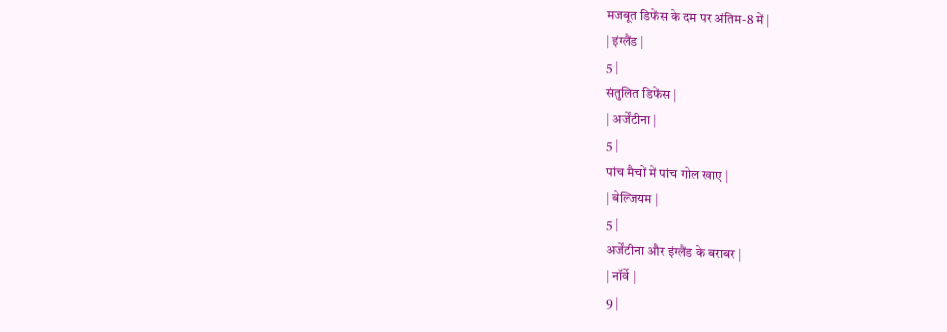मजबूत डिफेंस के दम पर अंतिम-8 में |
| इंग्लैंड |
5 |
संतुलित डिफेंस |
| अर्जेंटीना |
5 |
पांच मैचों में पांच गोल खाए |
| बेल्जियम |
5 |
अर्जेंटीना और इंग्लैंड के बराबर |
| नॉर्वे |
9 |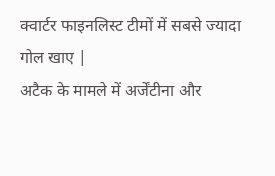क्वार्टर फाइनलिस्ट टीमों में सबसे ज्यादा गोल खाए |
अटैक के मामले में अर्जेंटीना और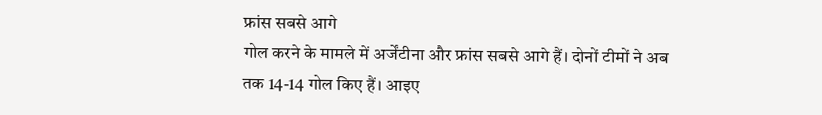फ्रांस सबसे आगे
गोल करने के मामले में अर्जेंटीना और फ्रांस सबसे आगे हैं। दोनों टीमों ने अब तक 14-14 गोल किए हैं। आइए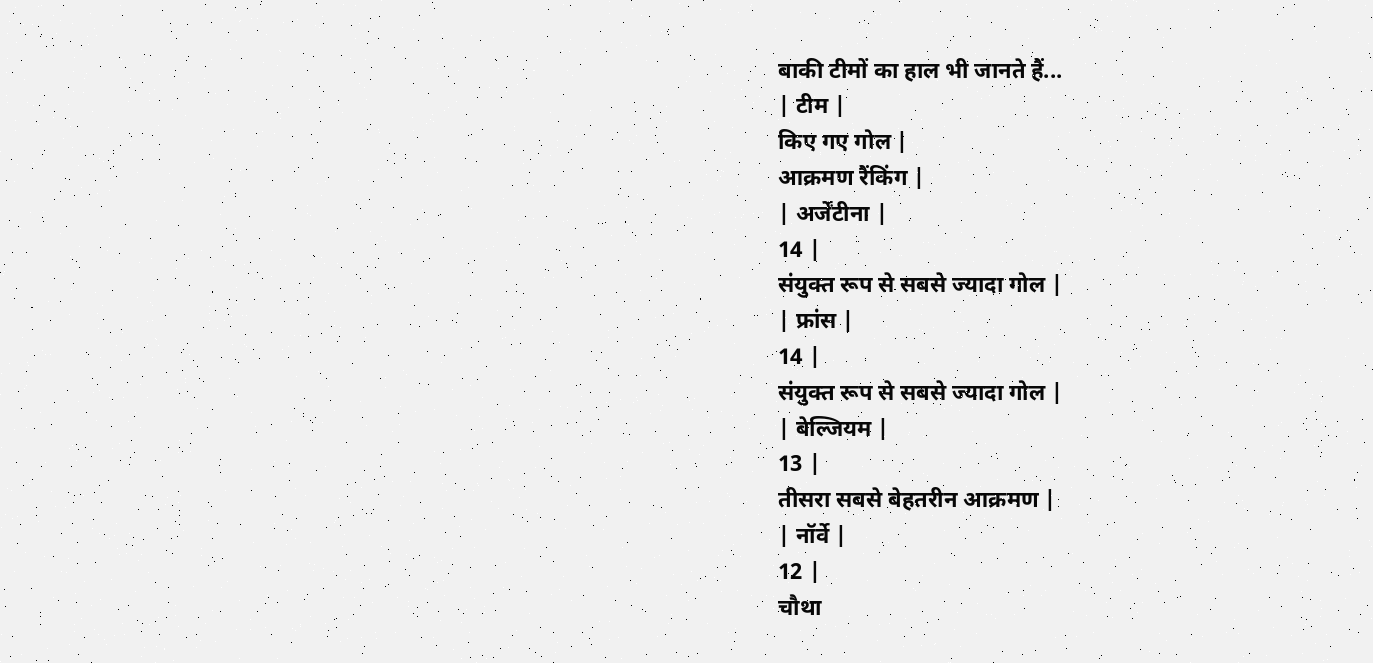बाकी टीमों का हाल भी जानते हैं...
| टीम |
किए गए गोल |
आक्रमण रैंकिंग |
| अर्जेंटीना |
14 |
संयुक्त रूप से सबसे ज्यादा गोल |
| फ्रांस |
14 |
संयुक्त रूप से सबसे ज्यादा गोल |
| बेल्जियम |
13 |
तीसरा सबसे बेहतरीन आक्रमण |
| नॉर्वे |
12 |
चौथा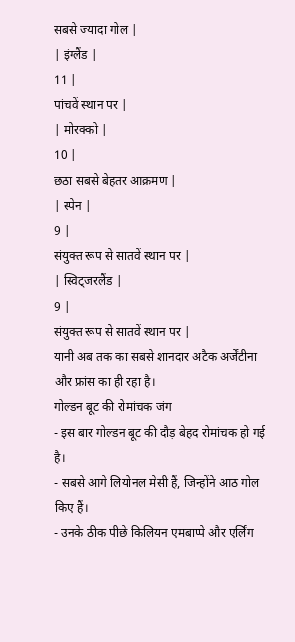सबसे ज्यादा गोल |
| इंग्लैंड |
11 |
पांचवें स्थान पर |
| मोरक्को |
10 |
छठा सबसे बेहतर आक्रमण |
| स्पेन |
9 |
संयुक्त रूप से सातवें स्थान पर |
| स्विट्जरलैंड |
9 |
संयुक्त रूप से सातवें स्थान पर |
यानी अब तक का सबसे शानदार अटैक अर्जेंटीना और फ्रांस का ही रहा है।
गोल्डन बूट की रोमांचक जंग
- इस बार गोल्डन बूट की दौड़ बेहद रोमांचक हो गई है।
- सबसे आगे लियोनल मेसी हैं, जिन्होंने आठ गोल किए हैं।
- उनके ठीक पीछे किलियन एमबाप्पे और एर्लिंग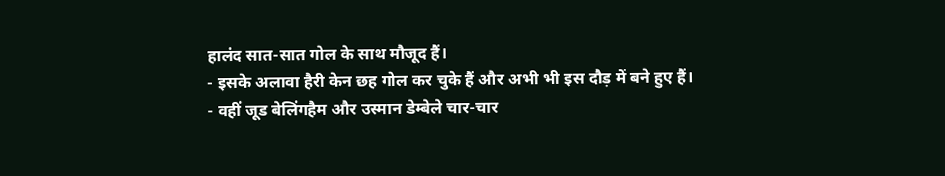हालंद सात-सात गोल के साथ मौजूद हैं।
- इसके अलावा हैरी केन छह गोल कर चुके हैं और अभी भी इस दौड़ में बने हुए हैं।
- वहीं जूड बेलिंगहैम और उस्मान डेम्बेले चार-चार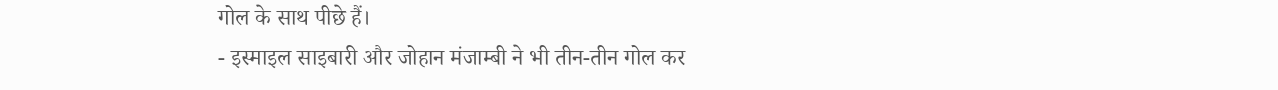गोल के साथ पीछे हैं।
- इस्माइल साइबारी और जोहान मंजाम्बी ने भी तीन-तीन गोल कर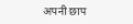अपनी छाप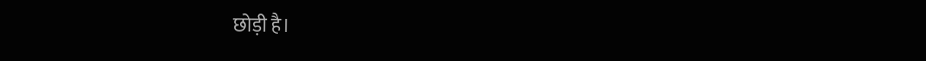छोड़ी है।